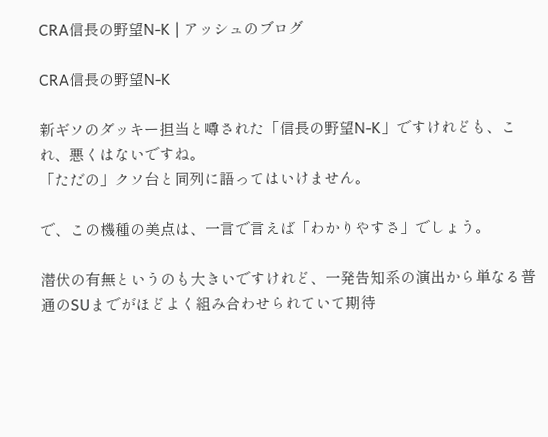CRA信長の野望N-K | アッシュのブログ

CRA信長の野望N-K

新ギソのダッキー担当と噂された「信長の野望N-K」ですけれども、これ、悪くはないですね。
「ただの」クソ台と同列に語ってはいけません。

で、この機種の美点は、一言で言えば「わかりやすさ」でしょう。

潜伏の有無というのも大きいですけれど、一発告知系の演出から単なる普通のSUまでがほどよく組み合わせられていて期待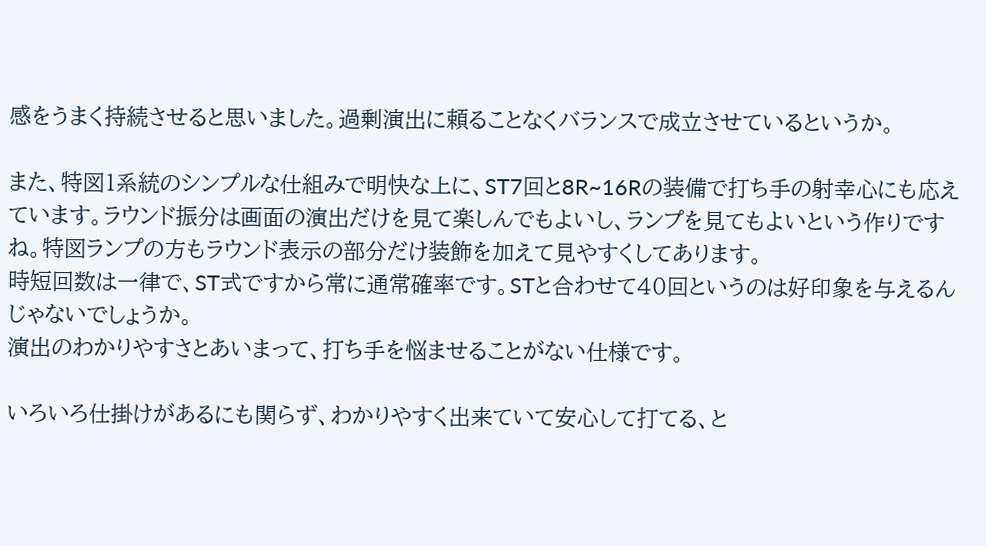感をうまく持続させると思いました。過剰演出に頼ることなくバランスで成立させているというか。

また、特図1系統のシンプルな仕組みで明快な上に、ST7回と8R~16Rの装備で打ち手の射幸心にも応えています。ラウンド振分は画面の演出だけを見て楽しんでもよいし、ランプを見てもよいという作りですね。特図ランプの方もラウンド表示の部分だけ装飾を加えて見やすくしてあります。
時短回数は一律で、ST式ですから常に通常確率です。STと合わせて40回というのは好印象を与えるんじゃないでしょうか。
演出のわかりやすさとあいまって、打ち手を悩ませることがない仕様です。

いろいろ仕掛けがあるにも関らず、わかりやすく出来ていて安心して打てる、と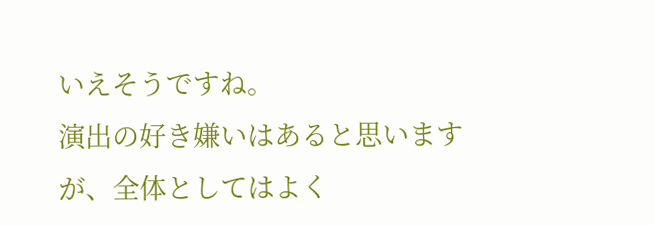いえそうですね。
演出の好き嫌いはあると思いますが、全体としてはよく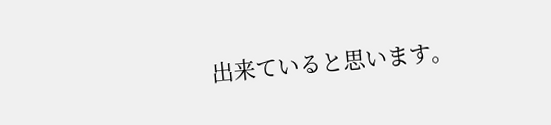出来ていると思います。